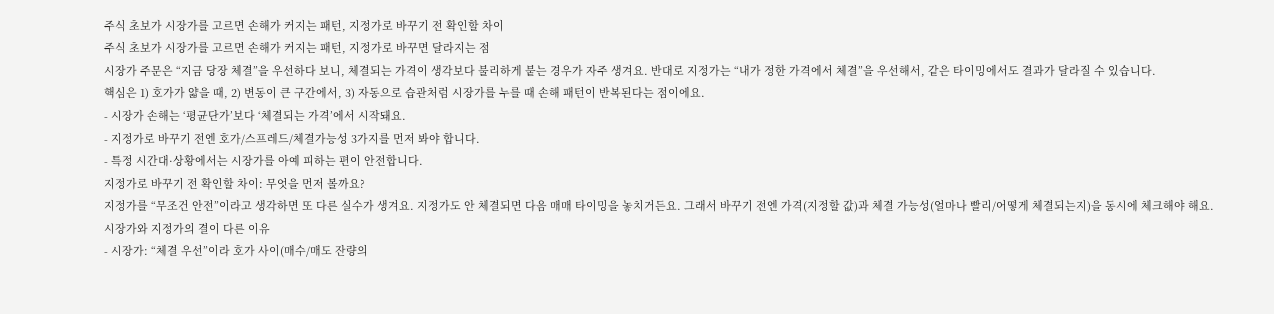주식 초보가 시장가를 고르면 손해가 커지는 패턴, 지정가로 바꾸기 전 확인할 차이
주식 초보가 시장가를 고르면 손해가 커지는 패턴, 지정가로 바꾸면 달라지는 점
시장가 주문은 “지금 당장 체결”을 우선하다 보니, 체결되는 가격이 생각보다 불리하게 붙는 경우가 자주 생겨요. 반대로 지정가는 “내가 정한 가격에서 체결”을 우선해서, 같은 타이밍에서도 결과가 달라질 수 있습니다.
핵심은 1) 호가가 얇을 때, 2) 변동이 큰 구간에서, 3) 자동으로 습관처럼 시장가를 누를 때 손해 패턴이 반복된다는 점이에요.
- 시장가 손해는 ‘평균단가’보다 ‘체결되는 가격’에서 시작돼요.
- 지정가로 바꾸기 전엔 호가/스프레드/체결가능성 3가지를 먼저 봐야 합니다.
- 특정 시간대·상황에서는 시장가를 아예 피하는 편이 안전합니다.
지정가로 바꾸기 전 확인할 차이: 무엇을 먼저 볼까요?
지정가를 “무조건 안전”이라고 생각하면 또 다른 실수가 생겨요. 지정가도 안 체결되면 다음 매매 타이밍을 놓치거든요. 그래서 바꾸기 전엔 가격(지정할 값)과 체결 가능성(얼마나 빨리/어떻게 체결되는지)을 동시에 체크해야 해요.
시장가와 지정가의 결이 다른 이유
- 시장가: “체결 우선”이라 호가 사이(매수/매도 잔량의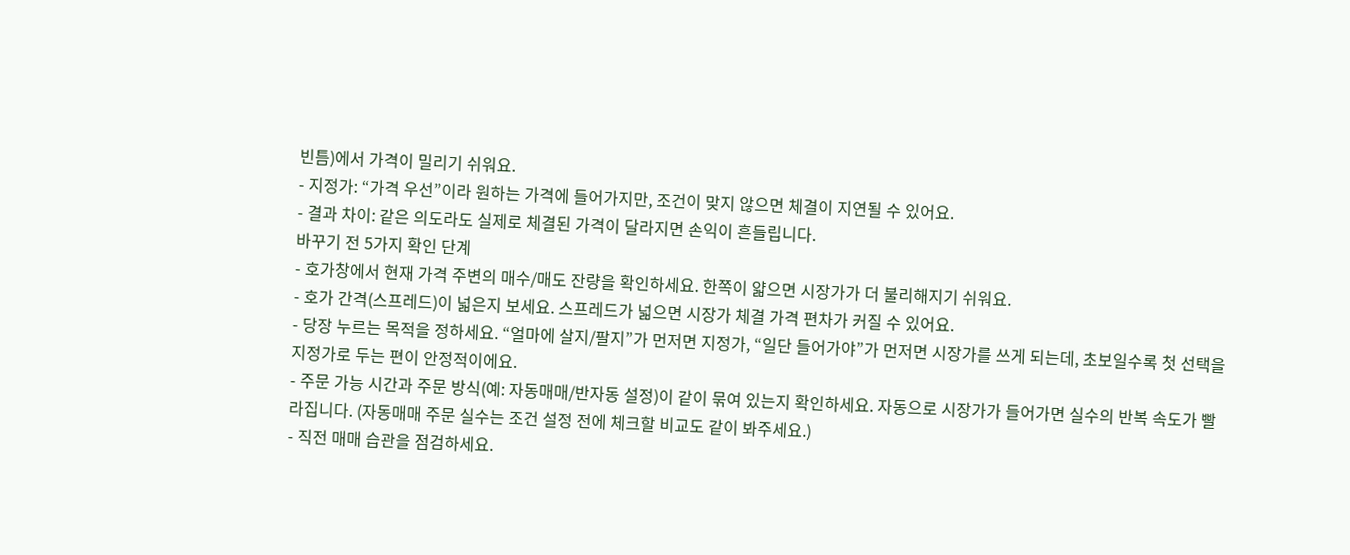빈틈)에서 가격이 밀리기 쉬워요.
- 지정가: “가격 우선”이라 원하는 가격에 들어가지만, 조건이 맞지 않으면 체결이 지연될 수 있어요.
- 결과 차이: 같은 의도라도 실제로 체결된 가격이 달라지면 손익이 흔들립니다.
바꾸기 전 5가지 확인 단계
- 호가창에서 현재 가격 주변의 매수/매도 잔량을 확인하세요. 한쪽이 얇으면 시장가가 더 불리해지기 쉬워요.
- 호가 간격(스프레드)이 넓은지 보세요. 스프레드가 넓으면 시장가 체결 가격 편차가 커질 수 있어요.
- 당장 누르는 목적을 정하세요. “얼마에 살지/팔지”가 먼저면 지정가, “일단 들어가야”가 먼저면 시장가를 쓰게 되는데, 초보일수록 첫 선택을 지정가로 두는 편이 안정적이에요.
- 주문 가능 시간과 주문 방식(예: 자동매매/반자동 설정)이 같이 묶여 있는지 확인하세요. 자동으로 시장가가 들어가면 실수의 반복 속도가 빨라집니다. (자동매매 주문 실수는 조건 설정 전에 체크할 비교도 같이 봐주세요.)
- 직전 매매 습관을 점검하세요.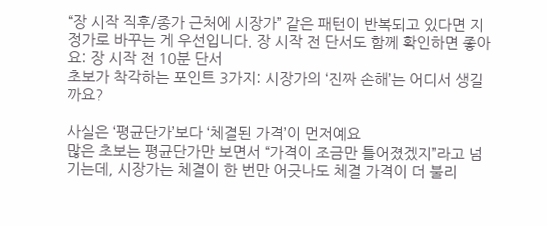“장 시작 직후/종가 근처에 시장가” 같은 패턴이 반복되고 있다면 지정가로 바꾸는 게 우선입니다. 장 시작 전 단서도 함께 확인하면 좋아요: 장 시작 전 10분 단서
초보가 착각하는 포인트 3가지: 시장가의 ‘진짜 손해’는 어디서 생길까요?

사실은 ‘평균단가’보다 ‘체결된 가격’이 먼저예요
많은 초보는 평균단가만 보면서 “가격이 조금만 틀어졌겠지”라고 넘기는데, 시장가는 체결이 한 번만 어긋나도 체결 가격이 더 불리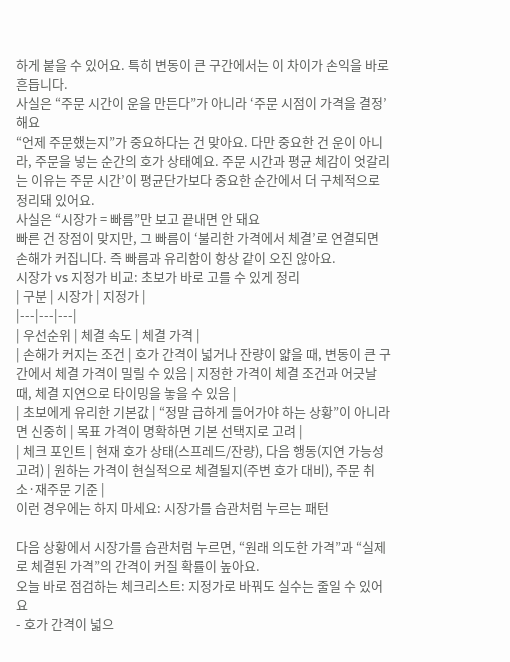하게 붙을 수 있어요. 특히 변동이 큰 구간에서는 이 차이가 손익을 바로 흔듭니다.
사실은 “주문 시간이 운을 만든다”가 아니라 ‘주문 시점이 가격을 결정’해요
“언제 주문했는지”가 중요하다는 건 맞아요. 다만 중요한 건 운이 아니라, 주문을 넣는 순간의 호가 상태예요. 주문 시간과 평균 체감이 엇갈리는 이유는 주문 시간’이 평균단가보다 중요한 순간에서 더 구체적으로 정리돼 있어요.
사실은 “시장가 = 빠름”만 보고 끝내면 안 돼요
빠른 건 장점이 맞지만, 그 빠름이 ‘불리한 가격에서 체결’로 연결되면 손해가 커집니다. 즉 빠름과 유리함이 항상 같이 오진 않아요.
시장가 vs 지정가 비교: 초보가 바로 고를 수 있게 정리
| 구분 | 시장가 | 지정가 |
|---|---|---|
| 우선순위 | 체결 속도 | 체결 가격 |
| 손해가 커지는 조건 | 호가 간격이 넓거나 잔량이 얇을 때, 변동이 큰 구간에서 체결 가격이 밀릴 수 있음 | 지정한 가격이 체결 조건과 어긋날 때, 체결 지연으로 타이밍을 놓을 수 있음 |
| 초보에게 유리한 기본값 | “정말 급하게 들어가야 하는 상황”이 아니라면 신중히 | 목표 가격이 명확하면 기본 선택지로 고려 |
| 체크 포인트 | 현재 호가 상태(스프레드/잔량), 다음 행동(지연 가능성 고려) | 원하는 가격이 현실적으로 체결될지(주변 호가 대비), 주문 취소·재주문 기준 |
이런 경우에는 하지 마세요: 시장가를 습관처럼 누르는 패턴

다음 상황에서 시장가를 습관처럼 누르면, “원래 의도한 가격”과 “실제로 체결된 가격”의 간격이 커질 확률이 높아요.
오늘 바로 점검하는 체크리스트: 지정가로 바꿔도 실수는 줄일 수 있어요
- 호가 간격이 넓으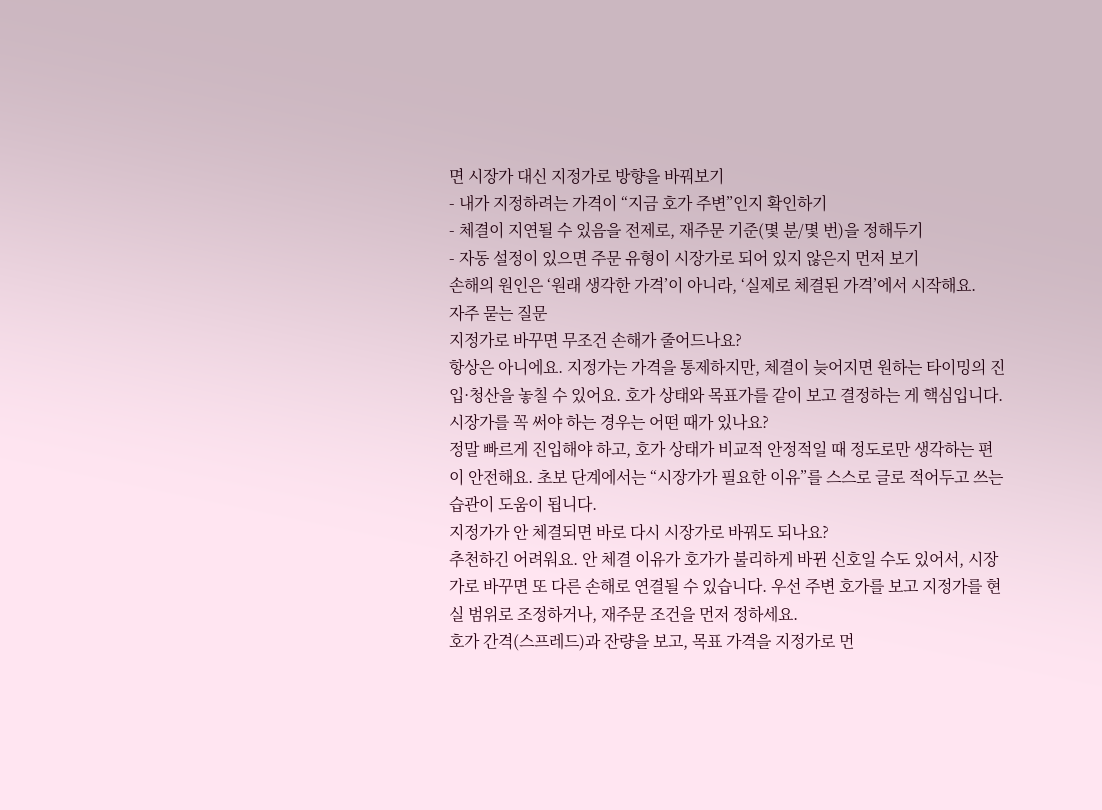면 시장가 대신 지정가로 방향을 바꿔보기
- 내가 지정하려는 가격이 “지금 호가 주변”인지 확인하기
- 체결이 지연될 수 있음을 전제로, 재주문 기준(몇 분/몇 번)을 정해두기
- 자동 설정이 있으면 주문 유형이 시장가로 되어 있지 않은지 먼저 보기
손해의 원인은 ‘원래 생각한 가격’이 아니라, ‘실제로 체결된 가격’에서 시작해요.
자주 묻는 질문
지정가로 바꾸면 무조건 손해가 줄어드나요?
항상은 아니에요. 지정가는 가격을 통제하지만, 체결이 늦어지면 원하는 타이밍의 진입·청산을 놓칠 수 있어요. 호가 상태와 목표가를 같이 보고 결정하는 게 핵심입니다.
시장가를 꼭 써야 하는 경우는 어떤 때가 있나요?
정말 빠르게 진입해야 하고, 호가 상태가 비교적 안정적일 때 정도로만 생각하는 편이 안전해요. 초보 단계에서는 “시장가가 필요한 이유”를 스스로 글로 적어두고 쓰는 습관이 도움이 됩니다.
지정가가 안 체결되면 바로 다시 시장가로 바꿔도 되나요?
추천하긴 어려워요. 안 체결 이유가 호가가 불리하게 바뀐 신호일 수도 있어서, 시장가로 바꾸면 또 다른 손해로 연결될 수 있습니다. 우선 주변 호가를 보고 지정가를 현실 범위로 조정하거나, 재주문 조건을 먼저 정하세요.
호가 간격(스프레드)과 잔량을 보고, 목표 가격을 지정가로 먼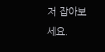저 잡아보세요.